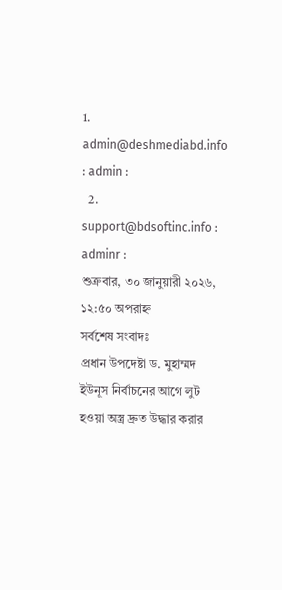1. admin@deshmediabd.info : admin :
  2. support@bdsoftinc.info : adminr :
শুক্রবার, ৩০ জানুয়ারী ২০২৬, ১২:৫০ অপরাহ্ন
সর্বশেষ সংবাদঃ
প্রধান উপদেষ্টা ড. মুহাম্মদ ইউনূস নির্বাচনের আগে লুট হওয়া অস্ত্র দ্রুত উদ্ধার করার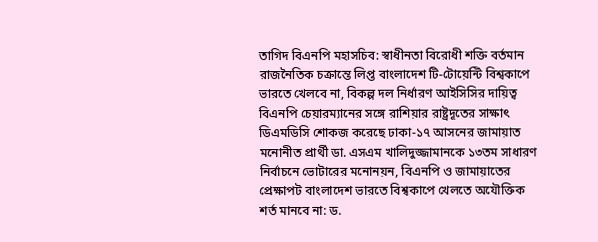তাগিদ বিএনপি মহাসচিব: স্বাধীনতা বিরোধী শক্তি বর্তমান রাজনৈতিক চক্রান্তে লিপ্ত বাংলাদেশ টি-টোয়েন্টি বিশ্বকাপে ভারতে খেলবে না, বিকল্প দল নির্ধারণ আইসিসির দায়িত্ব বিএনপি চেয়ারম্যানের সঙ্গে রাশিয়ার রাষ্ট্রদূতের সাক্ষাৎ ডিএমডিসি শোকজ করেছে ঢাকা-১৭ আসনের জামায়াত মনোনীত প্রার্থী ডা. এসএম খালিদুজ্জামানকে ১৩তম সাধারণ নির্বাচনে ভোটারের মনোনয়ন, বিএনপি ও জামায়াতের প্রেক্ষাপট বাংলাদেশ ভারতে বিশ্বকাপে খেলতে অযৌক্তিক শর্ত মানবে না: ড.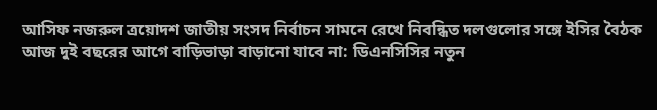আসিফ নজরুল ত্রয়োদশ জাতীয় সংসদ নির্বাচন সামনে রেখে নিবন্ধিত দলগুলোর সঙ্গে ইসির বৈঠক আজ দুই বছরের আগে বাড়িভাড়া বাড়ানো যাবে না: ডিএনসিসির নতুন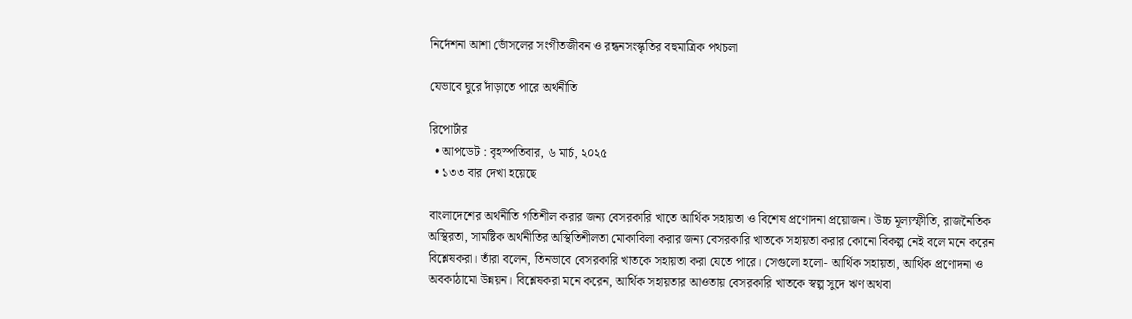নির্দেশনা আশা ভোঁসলের সংগীতজীবন ও রন্ধনসংস্কৃতির বহুমাত্রিক পথচলা

যেভাবে ঘুরে দাঁড়াতে পারে অর্থনীতি

রিপোর্টার
  • আপডেট : বৃহস্পতিবার, ৬ মার্চ, ২০২৫
  • ১৩৩ বার দেখা হয়েছে

বাংলাদেশের অর্থনীতি গতিশীল করার জন্য বেসরকারি খাতে আর্থিক সহায়তা ও বিশেষ প্রণোদনা প্রয়োজন। উচ্চ মূল্যস্ফীতি, রাজনৈতিক অস্থিরতা, সামষ্টিক অর্থনীতির অস্থিতিশীলতা মোকাবিলা করার জন্য বেসরকারি খাতকে সহায়তা করার কোনো বিকল্প নেই বলে মনে করেন বিশ্লেষকরা। তাঁরা বলেন, তিনভাবে বেসরকারি খাতকে সহায়তা করা যেতে পারে। সেগুলো হলো- আর্থিক সহায়তা, আর্থিক প্রণোদনা ও অবকাঠামো উন্নয়ন। বিশ্লেষকরা মনে করেন, আর্থিক সহায়তার আওতায় বেসরকারি খাতকে স্বল্প সুদে ঋণ অথবা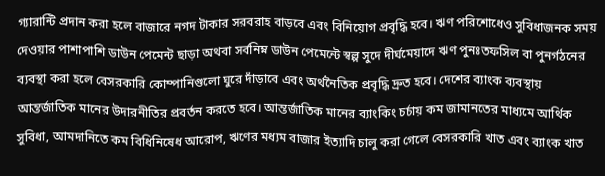গ্যারান্টি প্রদান করা হলে বাজারে নগদ টাকার সরবরাহ বাড়বে এবং বিনিয়োগ প্রবৃদ্ধি হবে। ঋণ পরিশোধেও সুবিধাজনক সময় দেওয়ার পাশাপাশি ডাউন পেমেন্ট ছাড়া অথবা সর্বনিম্ন ডাউন পেমেন্টে স্বল্প সুদে দীর্ঘমেয়াদে ঋণ পুনঃতফসিল বা পুনর্গঠনের ব্যবস্থা করা হলে বেসরকারি কোম্পানিগুলো ঘুরে দাঁড়াবে এবং অর্থনৈতিক প্রবৃদ্ধি দ্রুত হবে। দেশের ব্যাংক ব্যবস্থায় আন্তর্জাতিক মানের উদারনীতির প্রবর্তন করতে হবে। আন্তর্জাতিক মানের ব্যাংকিং চর্চায় কম জামানতের মাধ্যমে আর্থিক সুবিধা, আমদানিতে কম বিধিনিষেধ আরোপ, ঋণের মধ্যম বাজার ইত্যাদি চালু করা গেলে বেসরকারি খাত এবং ব্যাংক খাত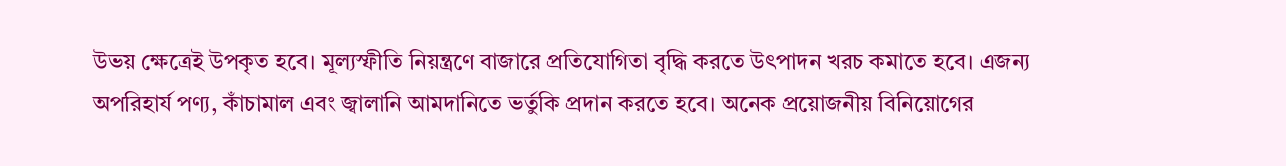উভয় ক্ষেত্রেই উপকৃত হবে। মূল্যস্ফীতি নিয়ন্ত্রণে বাজারে প্রতিযোগিতা বৃদ্ধি করতে উৎপাদন খরচ কমাতে হবে। এজন্য অপরিহার্য পণ্য, কাঁচামাল এবং জ্বালানি আমদানিতে ভর্তুকি প্রদান করতে হবে। অনেক প্রয়োজনীয় বিনিয়োগের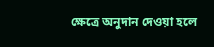ক্ষেত্রে অনুদান দেওয়া হলে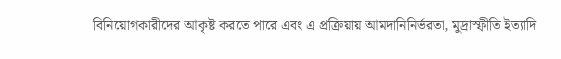বিনিয়োগকারীদের আকৃষ্ট করতে পারে এবং এ প্রক্রিয়ায় আমদানিনির্ভরতা, মুদ্রাস্ফীতি ইত্যাদি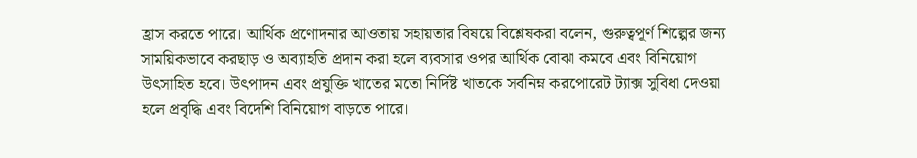হ্রাস করতে পারে। আর্থিক প্রণোদনার আওতায় সহায়তার বিষয়ে বিশ্লেষকরা বলেন, গুরুত্বপূর্ণ শিল্পের জন্য সাময়িকভাবে করছাড় ও অব্যাহতি প্রদান করা হলে ব্যবসার ওপর আর্থিক বোঝা কমবে এবং বিনিয়োগ উৎসাহিত হবে। উৎপাদন এবং প্রযুক্তি খাতের মতো নির্দিষ্ট খাতকে সর্বনিম্ন করপোরেট ট্যাক্স সুবিধা দেওয়া হলে প্রবৃদ্ধি এবং বিদেশি বিনিয়োগ বাড়তে পারে।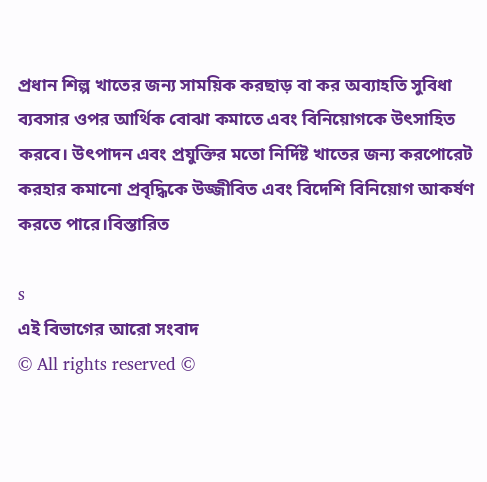প্রধান শিল্প খাতের জন্য সাময়িক করছাড় বা কর অব্যাহতি সুবিধা ব্যবসার ওপর আর্থিক বোঝা কমাতে এবং বিনিয়োগকে উৎসাহিত করবে। উৎপাদন এবং প্রযুক্তির মতো নির্দিষ্ট খাতের জন্য করপোরেট করহার কমানো প্রবৃদ্ধিকে উজ্জীবিত এবং বিদেশি বিনিয়োগ আকর্ষণ করতে পারে।বিস্তারিত

s
এই বিভাগের আরো সংবাদ
© All rights reserved ©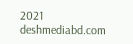2021 deshmediabd.com